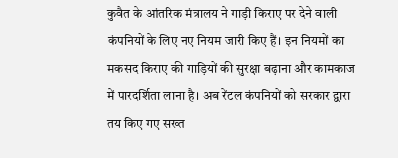कुवैत के आंतरिक मंत्रालय ने गाड़ी किराए पर देने वाली कंपनियों के लिए नए नियम जारी किए हैं। इन नियमों का मकसद किराए की गाड़ियों की सुरक्षा बढ़ाना और कामकाज में पारदर्शिता लाना है। अब रेंटल कंपनियों को सरकार द्वारा तय किए गए सख्त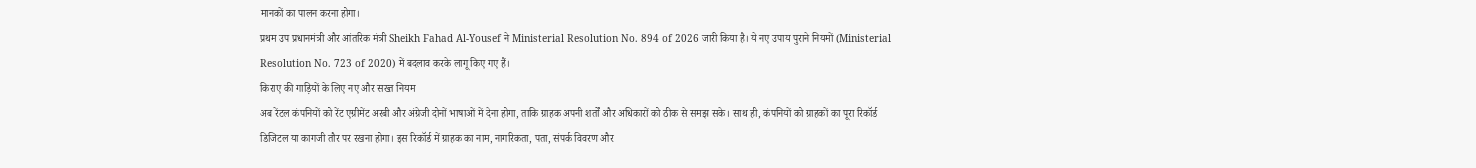मानकों का पालन करना होगा।
प्रथम उप प्रधानमंत्री और आंतरिक मंत्री Sheikh Fahad Al-Yousef ने Ministerial Resolution No. 894 of 2026 जारी किया है। ये नए उपाय पुराने नियमों (Ministerial Resolution No. 723 of 2020) में बदलाव करके लागू किए गए हैं।
किराए की गाड़ियों के लिए नए और सख्त नियम
अब रेंटल कंपनियों को रेंट एग्रीमेंट अरबी और अंग्रेजी दोनों भाषाओं में देना होगा, ताकि ग्राहक अपनी शर्तों और अधिकारों को ठीक से समझ सके। साथ ही, कंपनियों को ग्राहकों का पूरा रिकॉर्ड डिजिटल या कागजी तौर पर रखना होगा। इस रिकॉर्ड में ग्राहक का नाम, नागरिकता, पता, संपर्क विवरण और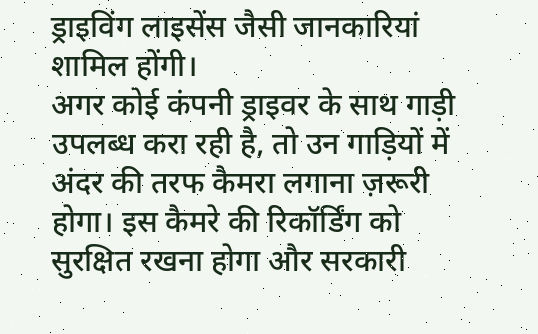ड्राइविंग लाइसेंस जैसी जानकारियां शामिल होंगी।
अगर कोई कंपनी ड्राइवर के साथ गाड़ी उपलब्ध करा रही है, तो उन गाड़ियों में अंदर की तरफ कैमरा लगाना ज़रूरी होगा। इस कैमरे की रिकॉर्डिंग को सुरक्षित रखना होगा और सरकारी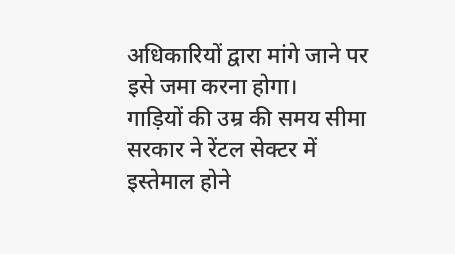अधिकारियों द्वारा मांगे जाने पर इसे जमा करना होगा।
गाड़ियों की उम्र की समय सीमा
सरकार ने रेंटल सेक्टर में इस्तेमाल होने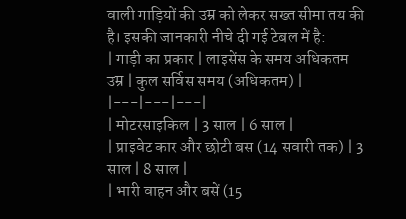वाली गाड़ियों की उम्र को लेकर सख्त सीमा तय की है। इसकी जानकारी नीचे दी गई टेबल में है:
| गाड़ी का प्रकार | लाइसेंस के समय अधिकतम उम्र | कुल सर्विस समय (अधिकतम) |
|---|---|---|
| मोटरसाइकिल | 3 साल | 6 साल |
| प्राइवेट कार और छोटी बस (14 सवारी तक) | 3 साल | 8 साल |
| भारी वाहन और बसें (15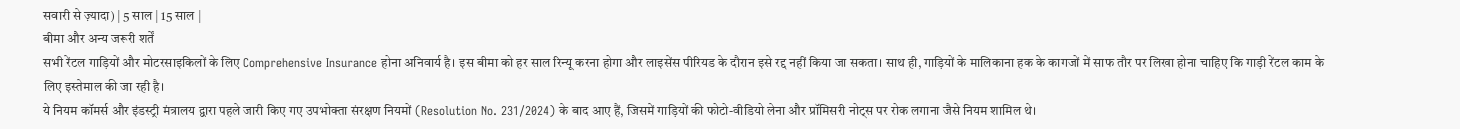सवारी से ज़्यादा) | 5 साल | 15 साल |
बीमा और अन्य जरूरी शर्तें
सभी रेंटल गाड़ियों और मोटरसाइकिलों के लिए Comprehensive Insurance होना अनिवार्य है। इस बीमा को हर साल रिन्यू करना होगा और लाइसेंस पीरियड के दौरान इसे रद्द नहीं किया जा सकता। साथ ही, गाड़ियों के मालिकाना हक के कागजों में साफ तौर पर लिखा होना चाहिए कि गाड़ी रेंटल काम के लिए इस्तेमाल की जा रही है।
ये नियम कॉमर्स और इंडस्ट्री मंत्रालय द्वारा पहले जारी किए गए उपभोक्ता संरक्षण नियमों (Resolution No. 231/2024) के बाद आए हैं, जिसमें गाड़ियों की फोटो-वीडियो लेना और प्रॉमिसरी नोट्स पर रोक लगाना जैसे नियम शामिल थे।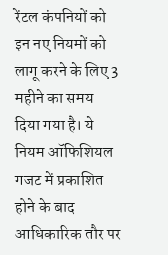रेंटल कंपनियों को इन नए नियमों को लागू करने के लिए 3 महीने का समय दिया गया है। ये नियम ऑफिशियल गजट में प्रकाशित होने के बाद आधिकारिक तौर पर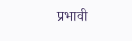प्रभावी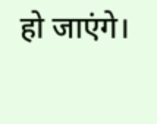हो जाएंगे।